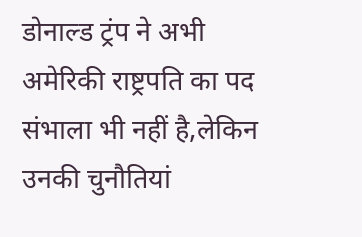डोनाल्ड ट्रंप ने अभी अमेरिकी राष्ट्रपति का पद संभाला भी नहीं है,लेकिन उनकी चुनौतियां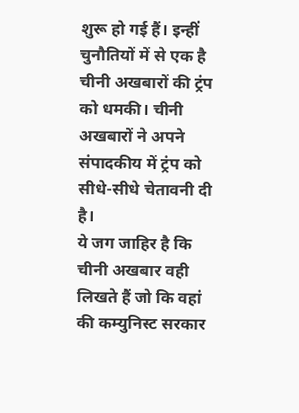शुरू हो गई हैं। इन्हीं चुनौतियों में से एक है चीनी अखबारों की ट्रंप को धमकी। चीनी अखबारों ने अपने संपादकीय में ट्रंप को सीधे-सीधे चेतावनी दी है।
ये जग जाहिर है कि चीनी अखबार वही लिखते हैं जो कि वहां की कम्युनिस्ट सरकार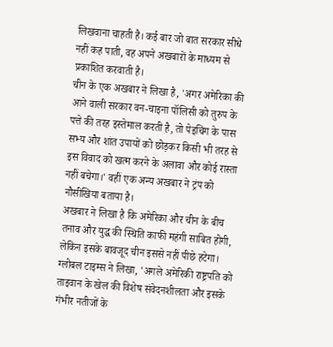लिखवाना चाहती है। कई बार जो बात सरकार सीधे नहीं कह पाती, वह अपने अखबारों के माध्यम से प्रकाशित करवाती है।
चीन के एक अखबार ने लिखा है, 'अगर अमेरिका की आने वाली सरकार वन-चाइना पॉलिसी को तुरुप के पत्ते की तरह इस्तेमाल करती है, तो पेइचिंग के पास सभ्य और शांत उपायों को छोड़कर किसी भी तरह से इस विवाद को खत्म करने के अलावा और कोई रास्ता नहीं बचेगा।' वहीं एक अन्य अखबार ने ट्रंप को नौसीखिया बताया है।
अखबार ने लिखा है कि अमेरिका और चीन के बीच तनाव और युद्ध की स्थिति काफी महंगी साबित होगी, लेकिन इसके बावजूद चीन इससे नहीं पीछे हटेगा। ग्लोबल टाइम्स ने लिखा, 'अगले अमेरिकी राष्ट्रपति को ताइवान के खेल की विशेष संवेदनशीलता और इसके गंभीर नतीजों के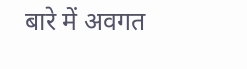बारे में अवगत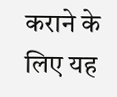कराने के लिए यह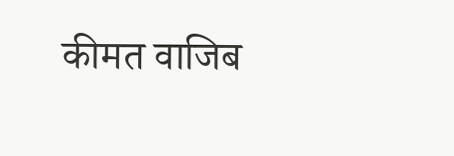कीमत वाजिब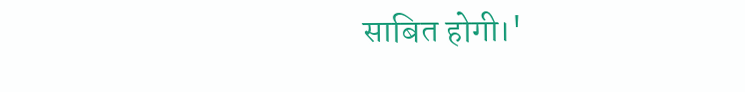साबित होगी।'